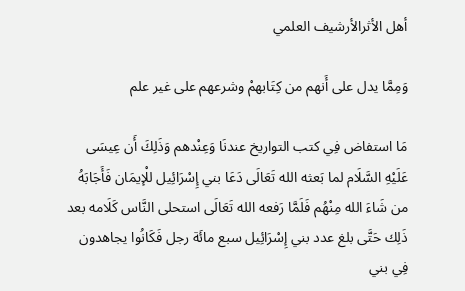أهل الأثرالأرشيف العلمي

وَمِمَّا يدل على أَنهم من كِتَابهمْ وشرعهم على غير علم

مَا استفاض فِي كتب التواريخ عندنَا وَعِنْدهم وَذَلِكَ أَن عِيسَى عَلَيْهِ السَّلَام لما بَعثه الله تَعَالَى دَعَا بني إِسْرَائِيل للْإيمَان فَأَجَابَهُ من شَاءَ الله مِنْهُم فَلَمَّا رَفعه الله تَعَالَى استحلى النَّاس كَلَامه بعد ذَلِك حَتَّى بلغ عدد بني إِسْرَائِيل سبع مائَة رجل فَكَانُوا يجاهدون فِي بني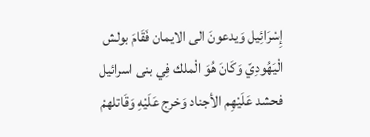إِسْرَائِيل وَيدعونَ الى الايمان فَقَامَ بولش الْيَهُودِيّ وَكَانَ هُوَ الْملك فِي بنى اسرائيل فحشد عَلَيْهِم الأجناد وَخرج عَلَيْهِ وَقَاتلهمْ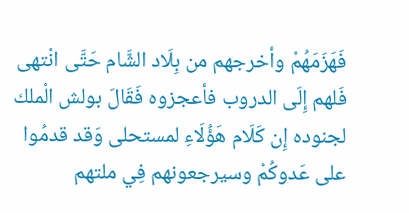فَهَزَمَهُمْ وأخرجهم من بِلَاد الشَّام حَتَّى انْتهى فَلهم إِلَى الدروب فأعجزوه فَقَالَ بولش الْملك لجنوده إِن كَلَام هَؤُلَاءِ لمستحلى وَقد قدمُوا على عَدوكُمْ وسيرجعونهم فِي ملتهم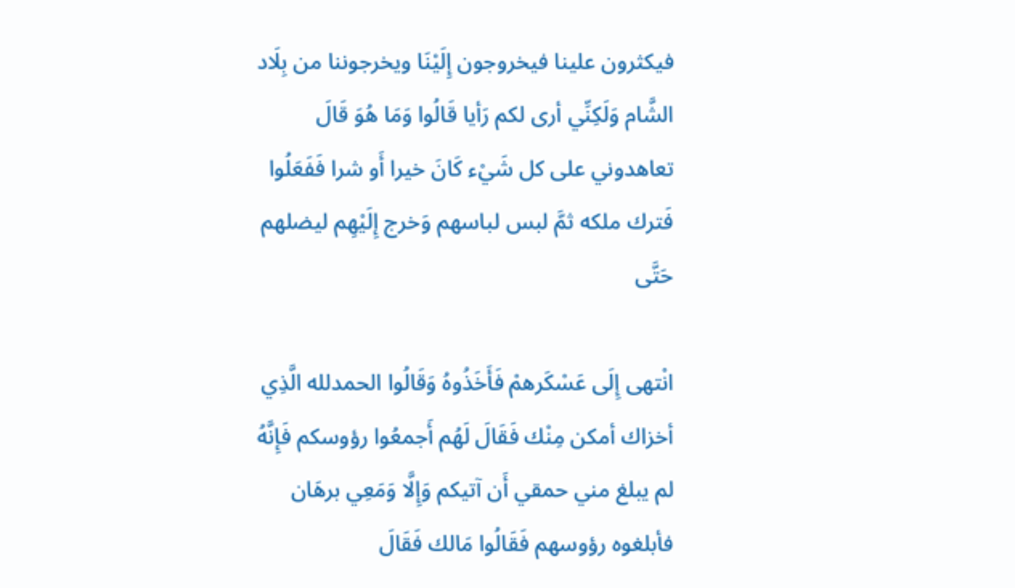فيكثرون علينا فيخروجون إِلَيْنَا ويخرجوننا من بِلَاد الشَّام وَلَكِنِّي أرى لكم رَأيا قَالُوا وَمَا هُوَ قَالَ تعاهدوني على كل شَيْء كَانَ خيرا أَو شرا فَفَعَلُوا فَترك ملكه ثمَّ لبس لباسهم وَخرج إِلَيْهِم ليضلهم حَتَّى

انْتهى إِلَى عَسْكَرهمْ فَأَخَذُوهُ وَقَالُوا الحمدلله الَّذِي أخزاك أمكن مِنْك فَقَالَ لَهُم أَجمعُوا رؤوسكم فَإِنَّهُ لم يبلغ مني حمقي أَن آتيكم وَإِلَّا وَمَعِي برهَان فأبلغوه رؤوسهم فَقَالُوا مَالك فَقَالَ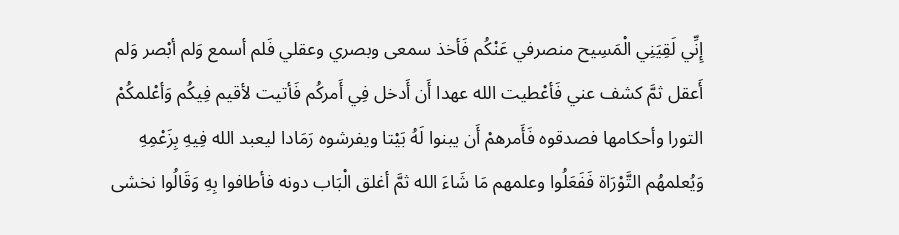إِنِّي لَقِيَنِي الْمَسِيح منصرفي عَنْكُم فَأخذ سمعى وبصري وعقلي فَلم أسمع وَلم أبْصر وَلم أَعقل ثمَّ كشف عني فَأعْطيت الله عهدا أَن أَدخل فِي أَمركُم فَأتيت لأقيم فِيكُم وَأعْلمكُمْ التورا وأحكامها فصدقوه فَأَمرهمْ أَن يبنوا لَهُ بَيْتا ويفرشوه رَمَادا ليعبد الله فِيهِ بِزَعْمِهِ وَيُعلمهُم التَّوْرَاة فَفَعَلُوا وعلمهم مَا شَاءَ الله ثمَّ أغلق الْبَاب دونه فأطافوا بِهِ وَقَالُوا نخشى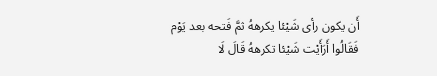أَن يكون رأى شَيْئا يكرههُ ثمَّ فَتحه بعد يَوْم فَقَالُوا أَرَأَيْت شَيْئا تكرههُ قَالَ لَا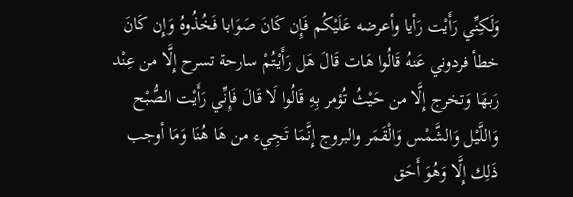وَلَكِنِّي رَأَيْت رَأيا وأعرضه عَلَيْكُم فَإِن كَانَ صَوَابا فَخُذُوهُ وَإِن كَانَ خطأ فردوني عَنهُ قَالُوا هَات قَالَ هَل رَأَيْتُمْ سارحة تسرح إِلَّا من عِنْد رَبهَا وَتخرج إِلَّا من حَيْثُ تُؤمر بِهِ قَالُوا لَا قَالَ فَإِنِّي رَأَيْت الصُّبْح وَاللَّيْل وَالشَّمْس وَالْقَمَر والبروج إِنَّمَا تَجِيء من هَا هُنَا وَمَا أوجب ذَلِك إِلَّا وَهُوَ أَحَق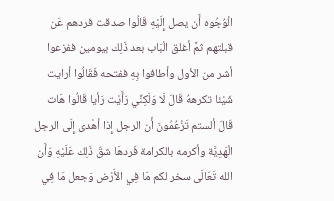الْوُجُوه أَن يصل إِلَيْهِ قَالُوا صدقت فردهم عَن قبلتهم ثمَّ أغلق الْبَاب بعد ذَلِك بيومين ففزعوا أشر من الأول وأطافوا بِهِ ففتحه فَقَالُوا أرايت شَيْئا تكرههُ قَالَ لَا وَلَكِنِّي رَأَيْت رَأيا قَالُوا هَات قَالَ ألستم تَزْعُمُونَ أَن الرجل إِذا أهْدى إِلَى الرجل الْهَدِيَّة وأكرمه بالكرامة فَردهَا شقّ ذَلِك عَلَيْهِ وَأَن الله تَعَالَى سخر لكم مَا فِي الأَرْض وَجعل مَا فِي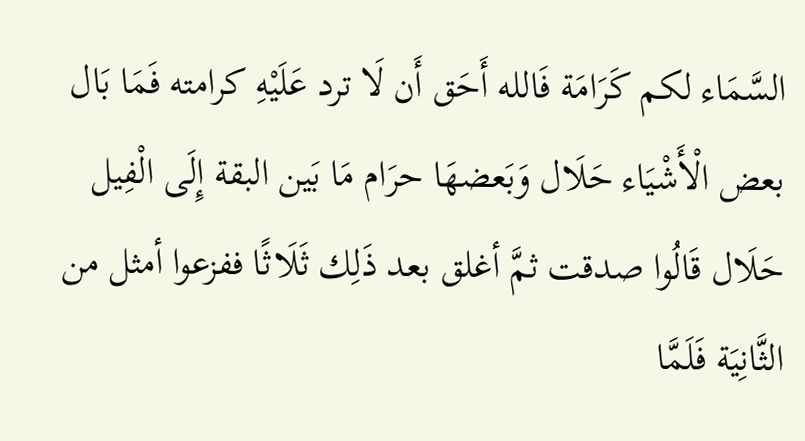السَّمَاء لكم كَرَامَة فَالله أَحَق أَن لَا ترد عَلَيْهِ كرامته فَمَا بَال بعض الْأَشْيَاء حَلَال وَبَعضهَا حرَام مَا بَين البقة إِلَى الْفِيل حَلَال قَالُوا صدقت ثمَّ أغلق بعد ذَلِك ثَلَاثًا ففزعوا أمثل من الثَّانِيَة فَلَمَّا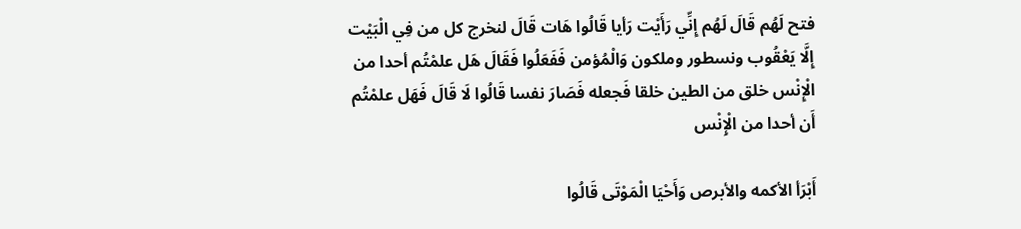فتح لَهُم قَالَ لَهُم إِنِّي رَأَيْت رَأيا قَالُوا هَات قَالَ لنخرج كل من فِي الْبَيْت إِلَّا يَعْقُوب ونسطور وملكون وَالْمُؤمن فَفَعَلُوا فَقَالَ هَل علمْتُم أحدا من الْإِنْس خلق من الطين خلقا فَجعله فَصَارَ نفسا قَالُوا لَا قَالَ فَهَل علمْتُم أَن أحدا من الْإِنْس

أَبْرَأ الأكمه والأبرص وَأَحْيَا الْمَوْتَى قَالُوا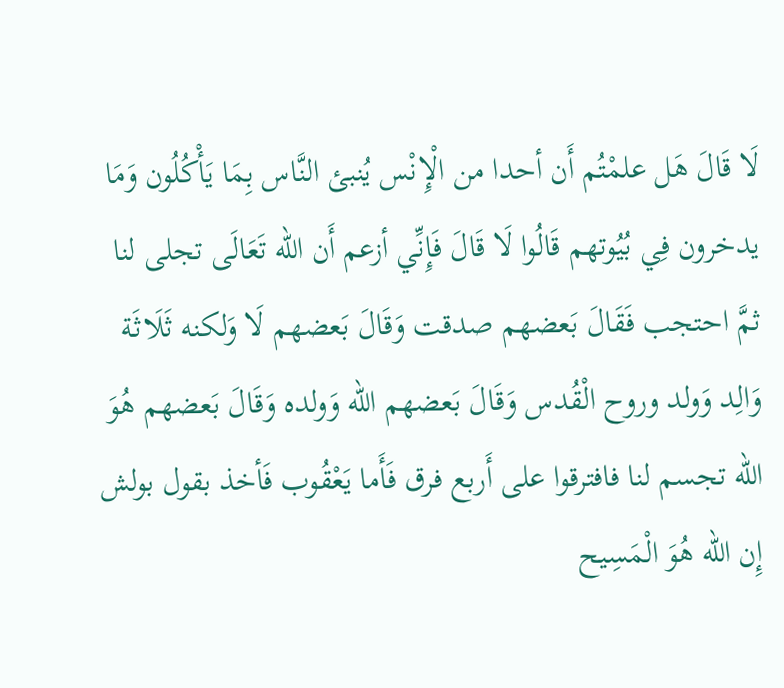لَا قَالَ هَل علمْتُم أَن أحدا من الْإِنْس يُنبئ النَّاس بِمَا يَأْكُلُون وَمَا يدخرون فِي بُيُوتهم قَالُوا لَا قَالَ فَإِنِّي أزعم أَن الله تَعَالَى تجلى لنا ثمَّ احتجب فَقَالَ بَعضهم صدقت وَقَالَ بَعضهم لَا وَلكنه ثَلَاثَة وَالِد وَولد وروح الْقُدس وَقَالَ بَعضهم الله وَولده وَقَالَ بَعضهم هُوَ الله تجسم لنا فافترقوا على أَربع فرق فَأَما يَعْقُوب فَأخذ بقول بولش إِن الله هُوَ الْمَسِيح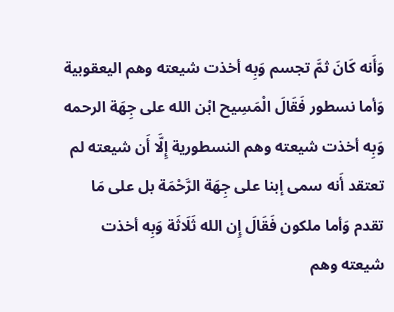وَأَنه كَانَ ثمَّ تجسم وَبِه أخذت شيعته وهم اليعقوبية وَأما نسطور فَقَالَ الْمَسِيح ابْن الله على جِهَة الرحمه وَبِه أخذت شيعته وهم النسطورية إِلَّا أَن شيعته لم تعتقد أَنه سمى إبنا على جِهَة الرَّحْمَة بل على مَا تقدم وَأما ملكون فَقَالَ إِن الله ثَلَاثَة وَبِه أخذت شيعته وهم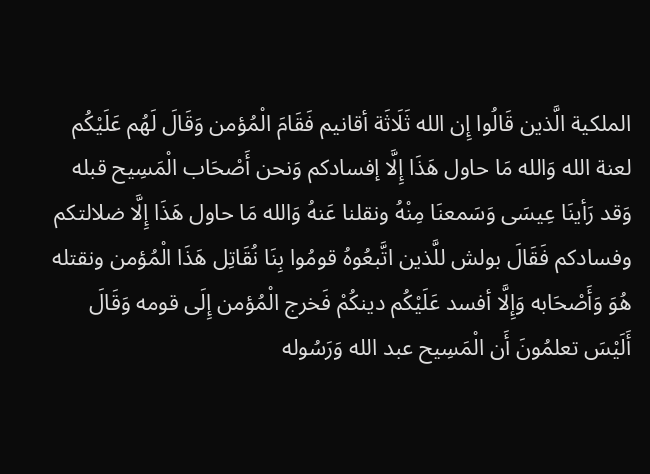الملكية الَّذين قَالُوا إِن الله ثَلَاثَة أقانيم فَقَامَ الْمُؤمن وَقَالَ لَهُم عَلَيْكُم لعنة الله وَالله مَا حاول هَذَا إِلَّا إفسادكم وَنحن أَصْحَاب الْمَسِيح قبله وَقد رَأينَا عِيسَى وَسَمعنَا مِنْهُ ونقلنا عَنهُ وَالله مَا حاول هَذَا إِلَّا ضلالتكم وفسادكم فَقَالَ بولش للَّذين اتَّبعُوهُ قومُوا بِنَا نُقَاتِل هَذَا الْمُؤمن ونقتله هُوَ وَأَصْحَابه وَإِلَّا أفسد عَلَيْكُم دينكُمْ فَخرج الْمُؤمن إِلَى قومه وَقَالَ أَلَيْسَ تعلمُونَ أَن الْمَسِيح عبد الله وَرَسُوله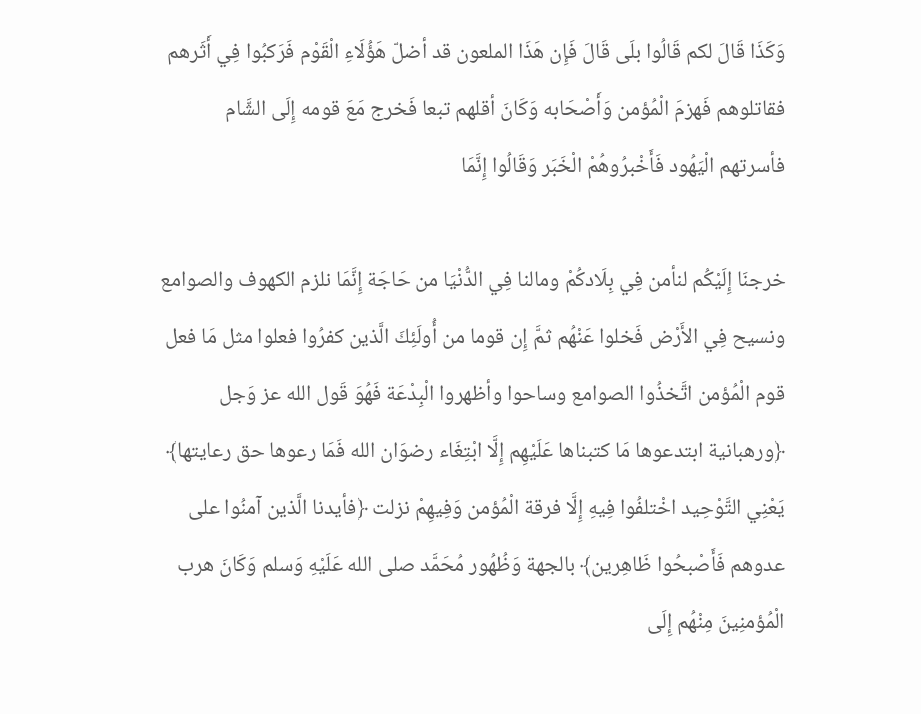وَكَذَا قَالَ لكم قَالُوا بلَى قَالَ فَإِن هَذَا الملعون قد أضلّ هَؤُلَاءِ الْقَوْم فَرَكبُوا فِي أَثَرهم فقاتلوهم فَهزمَ الْمُؤمن وَأَصْحَابه وَكَانَ أقلهم تبعا فَخرج مَعَ قومه إِلَى الشَّام فأسرتهم الْيَهُود فَأَخْبرُوهُمْ الْخَبَر وَقَالُوا إِنَّمَا

خرجنَا إِلَيْكُم لنأمن فِي بِلَادكُمْ ومالنا فِي الدُّنْيَا من حَاجَة إِنَّمَا نلزم الكهوف والصوامع ونسيح فِي الأَرْض فَخلوا عَنْهُم ثمَّ إِن قوما من أُولَئِكَ الَّذين كفرُوا فعلوا مثل مَا فعل قوم الْمُؤمن اتَّخذُوا الصوامع وساحوا وأظهروا الْبِدْعَة فَهُوَ قَول الله عز وَجل ﴿ورهبانية ابتدعوها مَا كتبناها عَلَيْهِم إِلَّا ابْتِغَاء رضوَان الله فَمَا رعوها حق رعايتها﴾ يَعْنِي التَّوْحِيد اخْتلفُوا فِيهِ إِلَّا فرقة الْمُؤمن وَفِيهِمْ نزلت ﴿فأيدنا الَّذين آمنُوا على عدوهم فَأَصْبحُوا ظَاهِرين﴾ بالجهة وَظُهُور مُحَمَّد صلى الله عَلَيْهِ وَسلم وَكَانَ هرب الْمُؤمنِينَ مِنْهُم إِلَى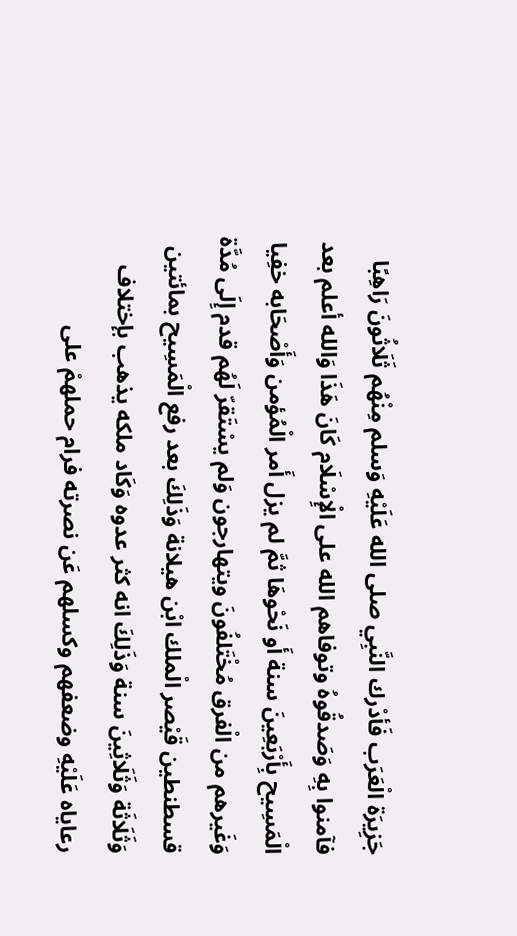جَزِيرَة الْعَرَب فَأدْرك النَّبِي صلى الله عَلَيْهِ وَسلم مِنْهُم ثَلَاثُونَ رَاهِبًا فآمنوا بِهِ وَصَدقُوهُ وتوفاهم الله على الْإِسْلَام كَانَ هَذَا وَالله أعلم بعد الْمَسِيح بِأَرْبَعِينَ سنة أَو نَحْوهَا ثمَّ لم يزل أَمر الْمُؤمن وَأَصْحَابه خفِيا وَغَيرهم من الْفرق مُخْتَلفُونَ ويتهارجون وَلم يسْتَقرّ لَهُم قدم إِلَى مُدَّة قسطنطين قَيْصر الْملك ابْن هيلانة وَذَلِكَ بعد رفع الْمَسِيح بمائتين وَثَلَاثَة وَثَلَاثِينَ سنة وَذَلِكَ انه كثر عدوه وَكَاد ملكه يذهب بإختلاف رعاياه عَلَيْهِ وضعفهم وكسلهم عَن نصرته فرام حملهمْ على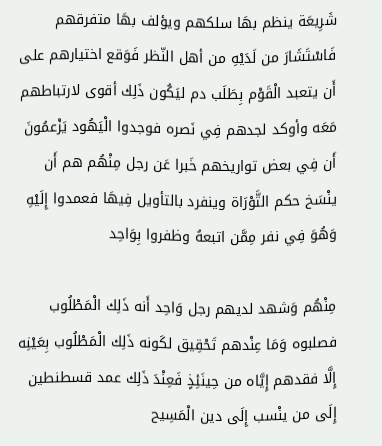شَرِيعَة ينظم بهَا سلكهم ويؤلف بهَا متفرقهم فَاسْتَشَارَ من لَدَيْهِ من أهل النّظر فَوَقع اختيارهم على أَن يتعبد الْقَوْم بِطَلَب دم ليَكُون ذَلِك أقوى لارتباطهم مَعَه وأوكد لجدهم فِي نَصره فوجدوا الْيَهُود يَزْعمُونَ أَن فِي بعض تواريخهم خَبرا عَن رجل مِنْهُم هم أَن ينْسَخ حكم التَّوْرَاة وينفرد بالتأويل فِيهَا فعمدوا إِلَيْهِ وَهُوَ فِي نفر مِمَّن اتبعهُ وظفروا بِوَاحِد

مِنْهُم وَشهد لديهم رجل وَاحِد أَنه ذَلِك الْمَطْلُوب فصلبوه وَمَا عِنْدهم تَحْقِيق لكَونه ذَلِك الْمَطْلُوب بِعَيْنِه إِلَّا فقدهم إِيَّاه من حِينَئِذٍ فَعِنْدَ ذَلِك عمد قسطنطين إِلَى من ينْسب إِلَى دين الْمَسِيح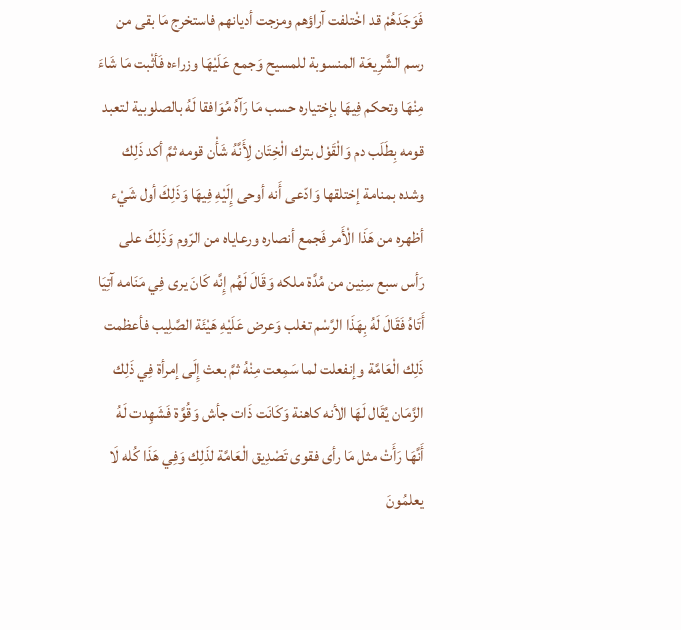فَوَجَدَهُمْ قد اخْتلفت آراؤهم ومزجت أديانهم فاستخرج مَا بقى من رسم الشَّرِيعَة المنسوبة للمسيح وَجمع عَلَيْهَا وزراءه فَأثْبت مَا شَاءَ مِنْهَا وتحكم فِيهَا بإختياره حسب مَا رَآهُ مُوَافقا لَهُ بالصلوبية لتعبد قومه بِطَلَب دم وَالْقَوْل بترك الْخِتَان لِأَنَّهُ شَأْن قومه ثمَّ أكد ذَلِك وشده بمنامة إختلقها وَادّعى أَنه أوحى إِلَيْهِ فِيهَا وَذَلِكَ أول شَيْء أظهره من هَذَا الْأَمر فَجمع أنصاره ورعاياه من الرّوم وَذَلِكَ على رَأس سبع سِنِين من مُدَّة ملكه وَقَالَ لَهُم إِنَّه كَانَ يرى فِي مَنَامه آتِيَا أَتَاهُ فَقَالَ لَهُ بِهَذَا الرَّسْم تغلب وَعرض عَلَيْهِ هَيْئَة الصَّلِيب فأعظمت ذَلِك الْعَامَّة وإنفعلت لما سَمِعت مِنْهُ ثمَّ بعث إِلَى إمرأة فِي ذَلِك الزَّمَان يُقَال لَهَا الأنه كاهنة وَكَانَت ذَات جأش وَقُوَّة فَشَهِدت لَهُ أَنَّهَا رَأَتْ مثل مَا رأى فقوى تَصْدِيق الْعَامَّة لذَلِك وَفِي هَذَا كُله لَا يعلمُونَ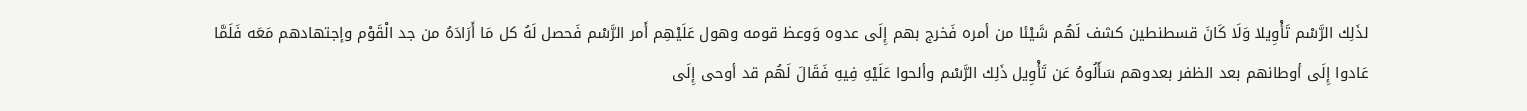لذَلِك الرَّسْم تَأْوِيلا وَلَا كَانَ قسطنطين كشف لَهُم شَيْئا من أمره فَخرج بهم إِلَى عدوه وَوعظ قومه وهول عَلَيْهِم أَمر الرَّسْم فَحصل لَهُ كل مَا أَرَادَهُ من جد الْقَوْم وإجتهادهم مَعَه فَلَمَّا عَادوا إِلَى أوطانهم بعد الظفر بعدوهم سَأَلُوهُ عَن تَأْوِيل ذَلِك الرَّسْم وألحوا عَلَيْهِ فِيهِ فَقَالَ لَهُم قد أوحى إِلَى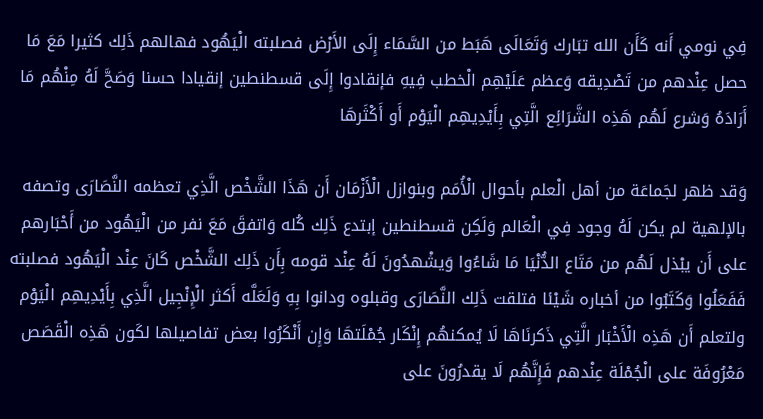فِي نومي أَنه كَأَن الله تبَارك وَتَعَالَى هَبَط من السَّمَاء إِلَى الأَرْض فصلبته الْيَهُود فهالهم ذَلِك كثيرا مَعَ مَا حصل عِنْدهم من تَصْدِيقه وَعظم عَلَيْهِم الْخطب فِيهِ فإنقادوا إِلَى قسطنطين إنقيادا حسنا وَصَحَّ لَهُ مِنْهُم مَا أَرَادَهُ وَشرع لَهُم هَذِه الشَّرَائِع الَّتِي بِأَيْدِيهِم الْيَوْم أَو أَكْثَرهَا

وَقد ظهر لجَماعَة من أهل الْعلم بأحوال الْأُمَم وبنوازل الْأَزْمَان أَن هَذَا الشَّخْص الَّذِي تعظمه النَّصَارَى وتصفه بالإلهية لم يكن لَهُ وجود فِي الْعَالم وَلَكِن قسطنطين إبتدع ذَلِك كُله وَاتفقَ مَعَ نفر من الْيَهُود من أَحْبَارهم على أَن يبْذل لَهُم من مَتَاع الدُّنْيَا مَا شَاءُوا وَيشْهدُونَ لَهُ عِنْد قومه بِأَن ذَلِك الشَّخْص كَانَ عِنْد الْيَهُود فصلبته فَفَعَلُوا وَكَتَبُوا من أخباره شَيْئا فتلقت ذَلِك النَّصَارَى وقبلوه ودانوا بِهِ وَلَعَلَّه أَكثر الْإِنْجِيل الَّذِي بِأَيْدِيهِم الْيَوْم ولتعلم أَن هَذِه الْأَخْبَار الَّتِي ذَكرنَاهَا لَا يُمكنهُم إِنْكَار جُمْلَتهَا وَإِن أَنْكَرُوا بعض تفاصيلها لكَون هَذِه الْقَصَص مَعْرُوفَة على الْجُمْلَة عِنْدهم فَإِنَّهُم لَا يقدرُونَ على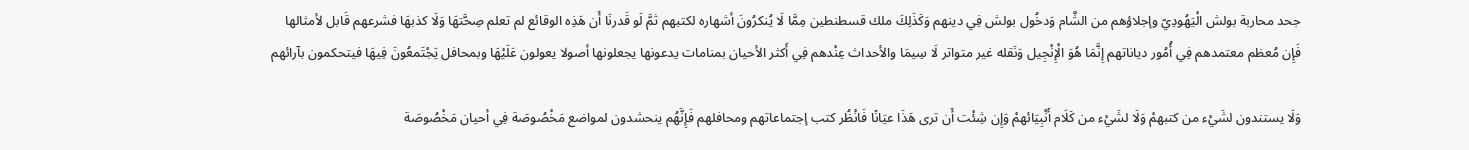جحد محاربة بولش الْيَهُودِيّ وإجلاؤهم من الشَّام وَدخُول بولش فِي دينهم وَكَذَلِكَ ملك قسطنطين مِمَّا لَا يُنكرُونَ أشهاره لكتبهم ثمَّ لَو قَدرنَا أَن هَذِه الوقائع لم تعلم صِحَّتهَا وَلَا كذبهَا فشرعهم قَابل لأمثالها فَإِن مُعظم معتمدهم فِي أُمُور دياناتهم إِنَّمَا هُوَ الْإِنْجِيل وَنَقله غير متواتر لَا سِيمَا والأحداث عِنْدهم فِي أَكثر الأحيان بمنامات يدعونها يجعلونها أصولا يعولون عَلَيْهَا وبمحافل يَجْتَمعُونَ فِيهَا فيتحكمون بآرائهم

وَلَا يستندون لشَيْء من كتبهمْ وَلَا لشَيْء من كَلَام أَنْبِيَائهمْ وَإِن شِئْت أَن ترى هَذَا عيَانًا فَانْظُر كتب إجتماعاتهم ومحافلهم فَإِنَّهُم ينحشدون لمواضع مَخْصُوصَة فِي أحيان مَخْصُوصَة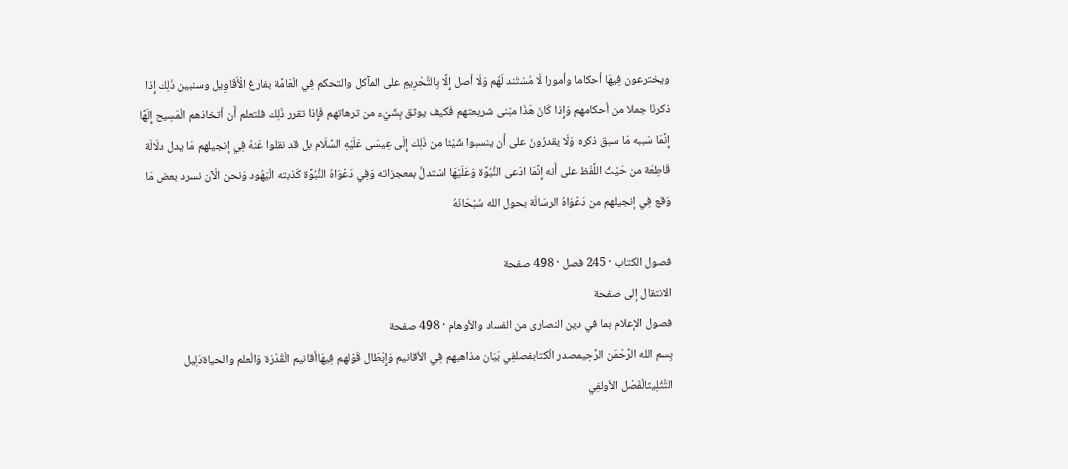ويخترعون فِيهَا أحكاما وأمورا لَا مُسْتَند لَهُم وَلَا أصل إِلَّا بِالتَّحْرِيمِ على المآكل والتحكم فِي الْعَامَّة بفارغ الْأَقَاوِيل وسنبين ذَلِك إِذا ذكرنَا جملا من أحكامهم وَإِذا كَانَ هَذَا مبْنى شريعتهم فَكيف يوثق بِشَيْء من ترهاتهم فَإِذا تقرر ذَلِك فلتعلم أَن أتخاذهم الْمَسِيح إِلَهًا إِنَّمَا سَببه مَا سبق ذكره وَلَا يقدرُونَ على أَن ينسبوا شَيْئا من ذَلِك إِلَى عِيسَى عَلَيْهِ السَّلَام بل قد نقلوا عَنهُ فِي إنجيلهم مَا يدل دلَالَة قَاطِعَة من حَيْثُ اللَّفْظ على أَنه إِنَّمَا ادّعى النُّبُوَّة وَعَلَيْهَا اسْتدلَّ بمعجزاته وَفِي دَعْوَاهُ النُّبُوَّة كَذبته الْيَهُود وَنحن الْآن نسرد بعض مَا وَقع فِي إنجيلهم من دَعْوَاهُ الرسَالَة بحول الله سُبْحَانَهُ

فصول الكتاب · 245 فصل · 498 صفحة
الانتقال إلى صفحة
فصول الإعلام بما في دين النصارى من الفساد والأوهام · 498 صفحة
بِسم الله الرَّحْمَن الرَّحِيمصدر الْكتابفصلفِي بَيَان مذاهبهم فِي الأقانيم وَإِبْطَال قَوْلهم فِيهَاأقانيم الْقُدْرَة وَالْعلم والحياةدَلِيل التَّثْلِيثالْفَصْل الأولفِي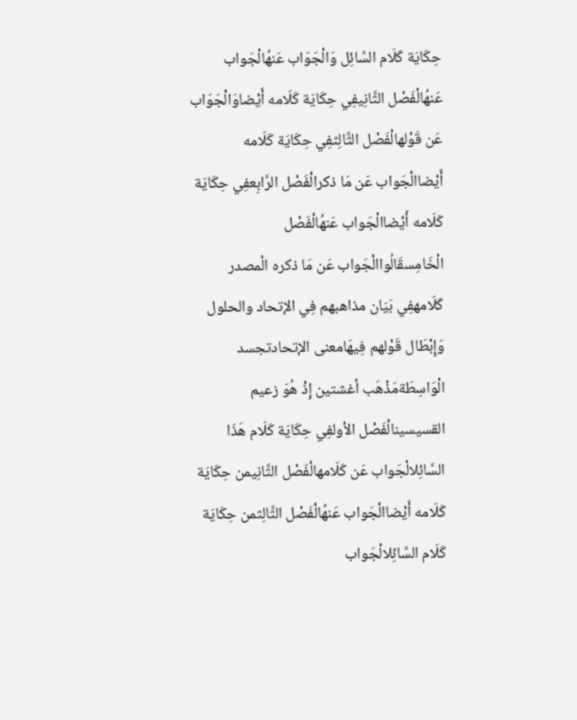حِكَايَة كَلَام السَّائِل وَالْجَوَاب عَنهُالْجَواب عَنهُالْفَصْل الثَّانِيفِي حِكَايَة كَلَامه أَيْضاوَالْجَوَاب عَن قَوْلهالْفَصْل الثَّالِثفِي حِكَايَة كَلَامه أَيْضاالْجَواب عَن مَا ذكرالْفَصْل الرَّابِعفِي حِكَايَة كَلَامه أَيْضاالْجَواب عَنهُالْفَصْل الْخَامِسقَالُواالْجَواب عَن مَا ذكره الْمصدر كَلَامهفِي بَيَان مذاهبهم فِي الإتحاد والحلول وَإِبْطَال قَوْلهم فِيهَامعنى الإتحادتجسد الْوَاسِطَةمَذْهَب أغشتين إِذْ هُوَ زعيم القسيسينالْفَصْل الأولفِي حِكَايَة كَلَام هَذَا السَّائِلالْجَواب عَن كَلَامهالْفَصْل الثَّانِيمن حِكَايَة كَلَامه أَيْضاالْجَواب عَنهُالْفَصْل الثَّالِثمن حِكَايَة كَلَام السَّائِلالْجَواب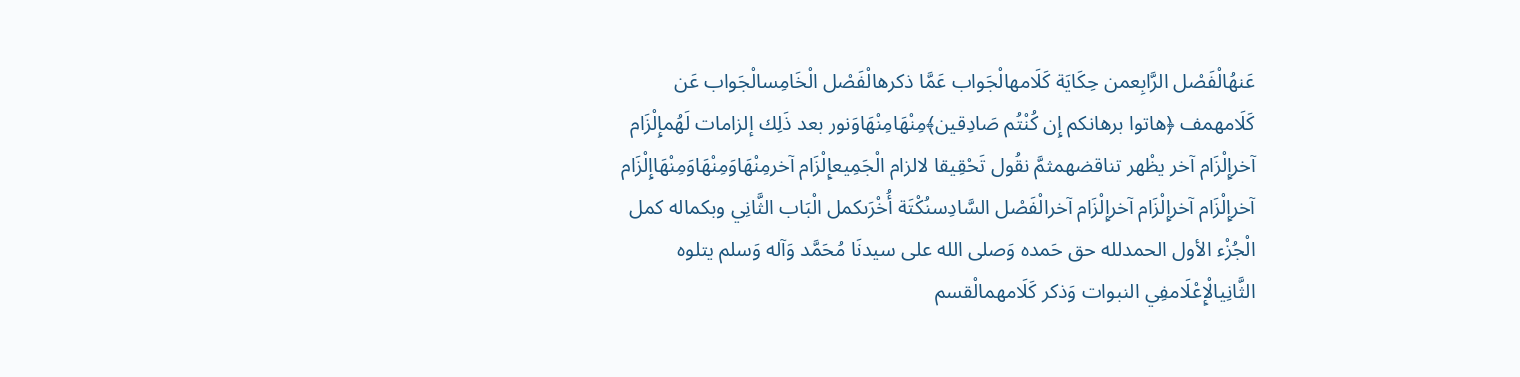عَنهُالْفَصْل الرَّابِعمن حِكَايَة كَلَامهالْجَواب عَمَّا ذكرهالْفَصْل الْخَامِسالْجَواب عَن كَلَامهمف ﴿هاتوا برهانكم إِن كُنْتُم صَادِقين﴾مِنْهَامِنْهَاوَنور بعد ذَلِك إلزامات لَهُمإِلْزَام آخرإِلْزَام آخر يظْهر تناقضهمثمَّ نقُول تَحْقِيقا لالزام الْجَمِيعإِلْزَام آخرمِنْهَاوَمِنْهَاوَمِنْهَاإِلْزَام آخرإِلْزَام آخرإِلْزَام آخرإِلْزَام آخرالْفَصْل السَّادِسنُكْتَة أُخْرَىكمل الْبَاب الثَّانِي وبكماله كمل الْجُزْء الأول الحمدلله حق حَمده وَصلى الله على سيدنَا مُحَمَّد وَآله وَسلم يتلوه الثَّانِيالْإِعْلَامفِي النبوات وَذكر كَلَامهمالْقسم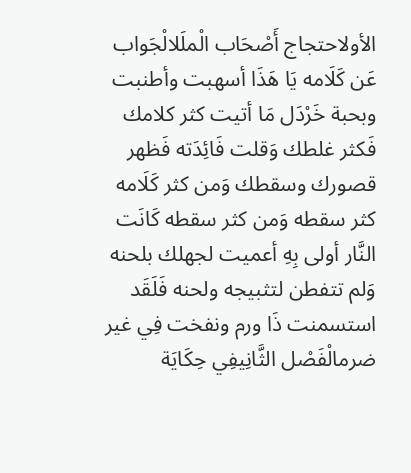الأولاحتجاج أَصْحَاب الْملَلالْجَواب عَن كَلَامه يَا هَذَا أسهبت وأطنبت وبحبة خَرْدَل مَا أتيت كثر كلامك فَكثر غلطك وَقلت فَائِدَته فَظهر قصورك وسقطك وَمن كثر كَلَامه كثر سقطه وَمن كثر سقطه كَانَت النَّار أولى بِهِ أعميت لجهلك بلحنه وَلم تتفطن لتثبيجه ولحنه فَلَقَد استسمنت ذَا ورم ونفخت فِي غير ضرمالْفَصْل الثَّانِيفِي حِكَايَة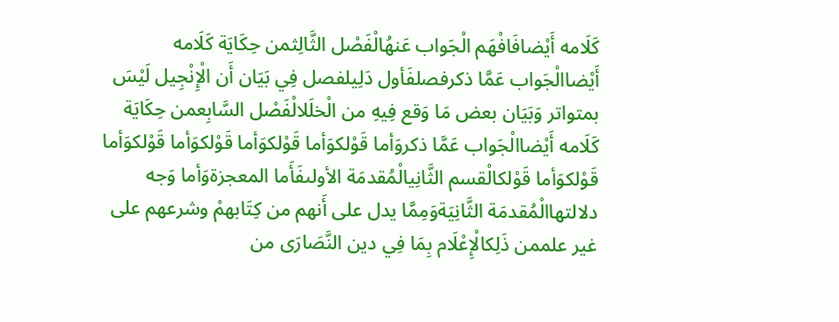كَلَامه أَيْضافَافْهَم الْجَواب عَنهُالْفَصْل الثَّالِثمن حِكَايَة كَلَامه أَيْضاالْجَواب عَمَّا ذكرفصلفَأول دَلِيلفصل فِي بَيَان أَن الْإِنْجِيل لَيْسَ بمتواتر وَبَيَان بعض مَا وَقع فِيهِ من الْخلَلالْفَصْل السَّابِعمن حِكَايَة كَلَامه أَيْضاالْجَواب عَمَّا ذكروَأما قَوْلكوَأما قَوْلكوَأما قَوْلكوَأما قَوْلكوَأما قَوْلكوَأما قَوْلكالْقسم الثَّانِيالْمُقدمَة الأولىفَأَما المعجزةوَأما وَجه دلالتهاالْمُقدمَة الثَّانِيَةوَمِمَّا يدل على أَنهم من كِتَابهمْ وشرعهم على غير علممن ذَلِكالْإِعْلَام بِمَا فِي دين النَّصَارَى من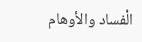الْفساد والأوهام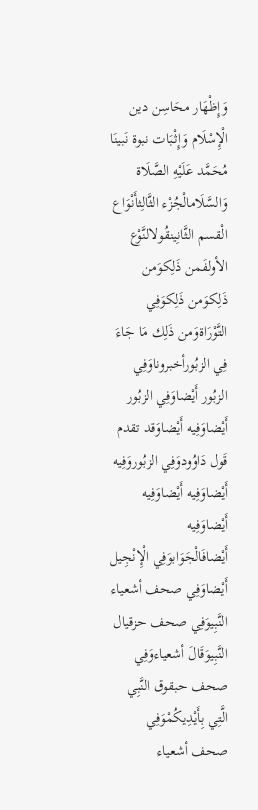وَإِظْهَار محَاسِن دين الْإِسْلَام وَإِثْبَات نبوة نَبينَا مُحَمَّد عَلَيْهِ الصَّلَاة وَالسَّلَامالْجُزْء الثَّالِثأَنْوَاع الْقسم الثَّانِينقُولالنَّوْع الأولفَمن ذَلِكوَمن ذَلِكوَمن ذَلِكوَفِي التَّوْرَاةوَمن ذَلِك مَا جَاءَ فِي الزبُورأخبروناوَفِي الزبُور أَيْضاوَفِي الزبُور أَيْضاوَفِيه أَيْضاوَقد تقدم قَول دَاوُودوَفِي الزبُوروَفِيه أَيْضاوَفِيه أَيْضاوَفِيه أَيْضاوَفِيه أَيْضافَالْجَوَابوَفِي الْإِنْجِيل أَيْضاوَفِي صحف أشعياء النَّبِيوَفِي صحف حزقيال النَّبِيوَقَالَ أشعياءوَفِي صحف حبقوق النَّبِي الَّتِي بِأَيْدِيكُمْوَفِي صحف أشعياء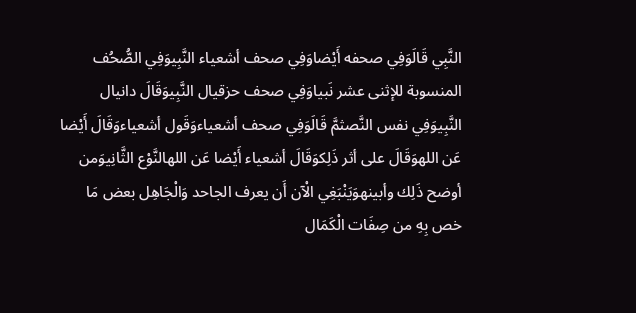النَّبِي قَالَوَفِي صحفه أَيْضاوَفِي صحف أشعياء النَّبِيوَفِي الصُّحُف المنسوبة للإثنى عشر نَبياوَفِي صحف حزقيال النَّبِيوَقَالَ دانيال النَّبِيوَفِي نفس النَّصثمَّ قَالَوَفِي صحف أشعياءوَقَول أشعياءوَقَالَ أَيْضا عَن اللهوَقَالَ على أثر ذَلِكوَقَالَ أشعياء أَيْضا عَن اللهالنَّوْع الثَّانِيوَمن أوضح ذَلِك وأبينهوَيَنْبَغِي الْآن أَن يعرف الجاحد وَالْجَاهِل بعض مَا خص بِهِ من صِفَات الْكَمَال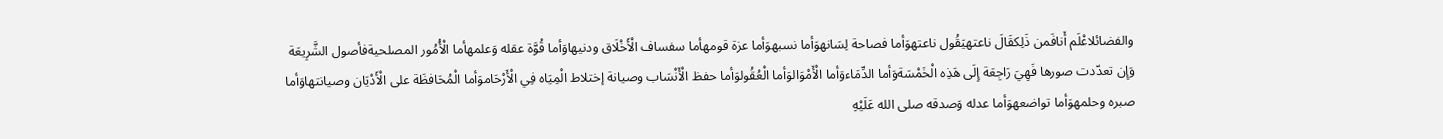والفضائلاعْلَم أَنافَمن ذَلِكقَالَ ناعتهيَقُول ناعتهوَأما فصاحة لِسَانهوَأما نسبهوَأما عزة قومهأما سفساف الْأَخْلَاق ودنيهاوَأما قُوَّة عقله وَعلمهأما الْأُمُور المصلحيةفأصول الشَّرِيعَة وَإِن تعدّدت صورها فَهِيَ رَاجِعَة إِلَى هَذِه الْخَمْسَةوَأما الدِّمَاءوَأما الْأَمْوَالوَأما الْعُقُولوَأما حفظ الْأَنْسَاب وصيانة إختلاط الْمِيَاه فِي الْأَرْحَاموَأما الْمُحَافظَة على الْأَدْيَان وصيانتهاوَأما صبره وحلمهوَأما تواضعهوَأما عدله وَصدقه صلى الله عَلَيْهِ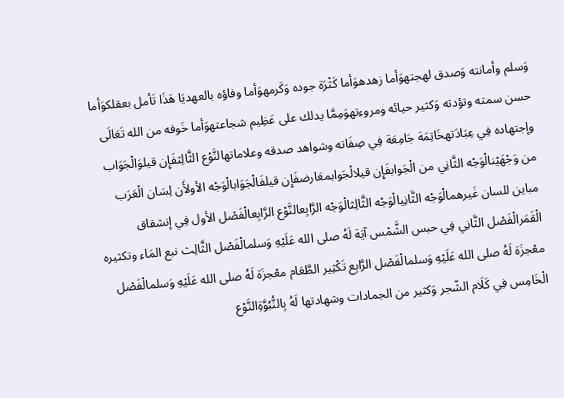وَسلم وأمانته وَصدق لهجتهوَأما زهدهوَأما كَثْرَة جوده وَكَرمهوَأما وفاؤه بالعهديَا هَذَا تَأمل بعقلكوَأما حسن سمته وتؤدته وَكثير حيائه ومروءتهوَمِمَّا يدلك على عَظِيم شجاعتهوَأما خَوفه من الله تَعَالَى وإجتهاده فِي عِبَادَتهخَاتِمَة جَامِعَة فِي صِفَاته وشواهد صدقه وعلاماتهالنَّوْع الثَّالِثفَإِن قيلوَالْجَوَاب من وَجْهَيْنالْوَجْه الثَّانِي من الْجَوابفَإِن قيلالْجَوابمعَارضفَإِن قيلفَالْجَوَابالْوَجْه الأولأَن لِسَان الْعَرَب مباين للسان غَيرهمالْوَجْه الثَّانِيالْوَجْه الثَّالِثالْوَجْه الرَّابِعالنَّوْع الرَّابِعالْفَصْل الأول فِي إنشقاق الْقَمَرالْفَصْل الثَّانِي فِي حبس الشَّمْس آيَة لَهُ صلى الله عَلَيْهِ وَسلمالْفَصْل الثَّالِث نبع المَاء وتكثيره معْجزَة لَهُ صلى الله عَلَيْهِ وَسلمالْفَصْل الرَّابِع تَكْثِير الطَّعَام معْجزَة لَهُ صلى الله عَلَيْهِ وَسلمالْفَصْل الْخَامِس فِي كَلَام الشّجر وَكثير من الجمادات وشهادتها لَهُ بِالنُّبُوَّةِالنَّوْع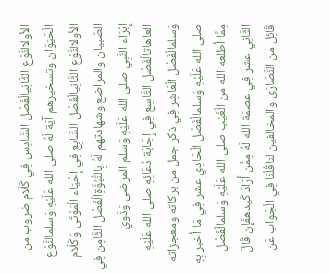الأولالنَّوْع الثَّانِيالْفَصْل السَّادِس فِي كَلَام ضروب من الْحَيَوَان وتسخيرهم آيَة لَهُ صلى الله عَلَيْهِ وَسلمالنَّوْع الأولالنَّوْع الثَّانِيالْفَصْل السَّابِع فِي إحْيَاء الْمَوْتَى وَكَلَام الصّبيان والمراضع وشهادتهم لَهُ بِالنُّبُوَّةِالْفَصْل الثَّامِن فِي إِبْرَاء النَّبِي صلى الله عَلَيْهِ وَسلم المرضى وَذَوي العاهاتالْفَصْل التَّاسِع فِي إِجَابَة دُعَائِهِ صلى الله عَلَيْهِ وَسلمالْفَصْل الْعَاشِر فِي ذكر جمل من بركاته ومعجزاته صلى الله عَلَيْهِ وَسلمالْفَصْل الْحَادِي عشر فِي مَا أخبر بِهِ مِمَّا أطلعه الله من الْغَيْب صلى الله عَلَيْهِ وَسلمالْفَصْل الثَّانِي عشر فِي عصمَة الله لَهُ مِمَّن أَرَادَ كَيدهفَإِن قَالَ قَائِل من النَّصَارَى والمخالفين لناقُلْنَا فِي الْجَواب عَن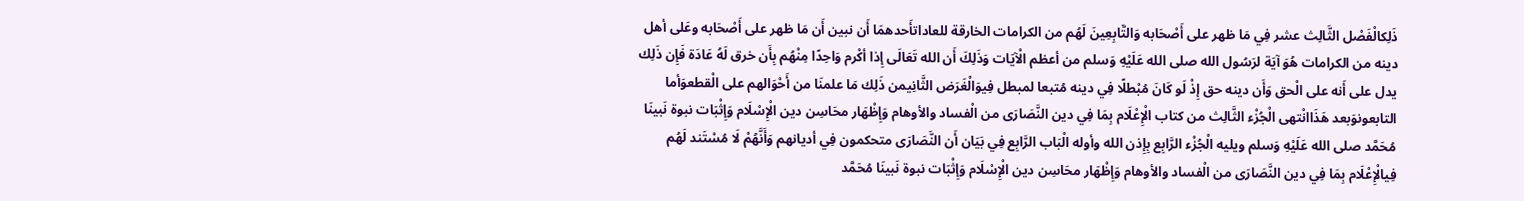ذَلِكالْفَصْل الثَّالِث عشر فِي مَا ظهر على أَصْحَابه وَالتَّابِعِينَ لَهُم من الكرامات الخارقة للعاداتأَحدهمَا أَن نبين أَن مَا ظهر على أَصْحَابه وعَلى أهل دينه من الكرامات هُوَ آيَة لرَسُول الله صلى الله عَلَيْهِ وَسلم من أعظم الْآيَات وَذَلِكَ أَن الله تَعَالَى إِذا أكْرم وَاحِدًا مِنْهُم بِأَن خرق لَهُ عَادَة فَإِن ذَلِك يدل على أَنه على الْحق وَأَن دينه حق إِذْ لَو كَانَ مُبْطلًا فِي دينه مُتبعا لمبطل فِيوَالْغَرَض الثَّانِيمن ذَلِك مَا علمنَا من أَحْوَالهم على الْقطعوَأما التابعونوَبعد هَذَاانْتهى الْجُزْء الثَّالِث من كتاب الْإِعْلَام بِمَا فِي دين النَّصَارَى من الْفساد والأوهام وَإِظْهَار محَاسِن دين الْإِسْلَام وَإِثْبَات نبوة نَبينَا مُحَمَّد صلى الله عَلَيْهِ وَسلم ويليه الْجُزْء الرَّابِع بِإِذن الله وأوله الْبَاب الرَّابِع فِي بَيَان أَن النَّصَارَى متحكمون فِي أديانهم وَأَنَّهُمْ لَا مُسْتَند لَهُم فِيالْإِعْلَام بِمَا فِي دين النَّصَارَى من الْفساد والأوهام وَإِظْهَار محَاسِن دين الْإِسْلَام وَإِثْبَات نبوة نَبينَا مُحَمَّد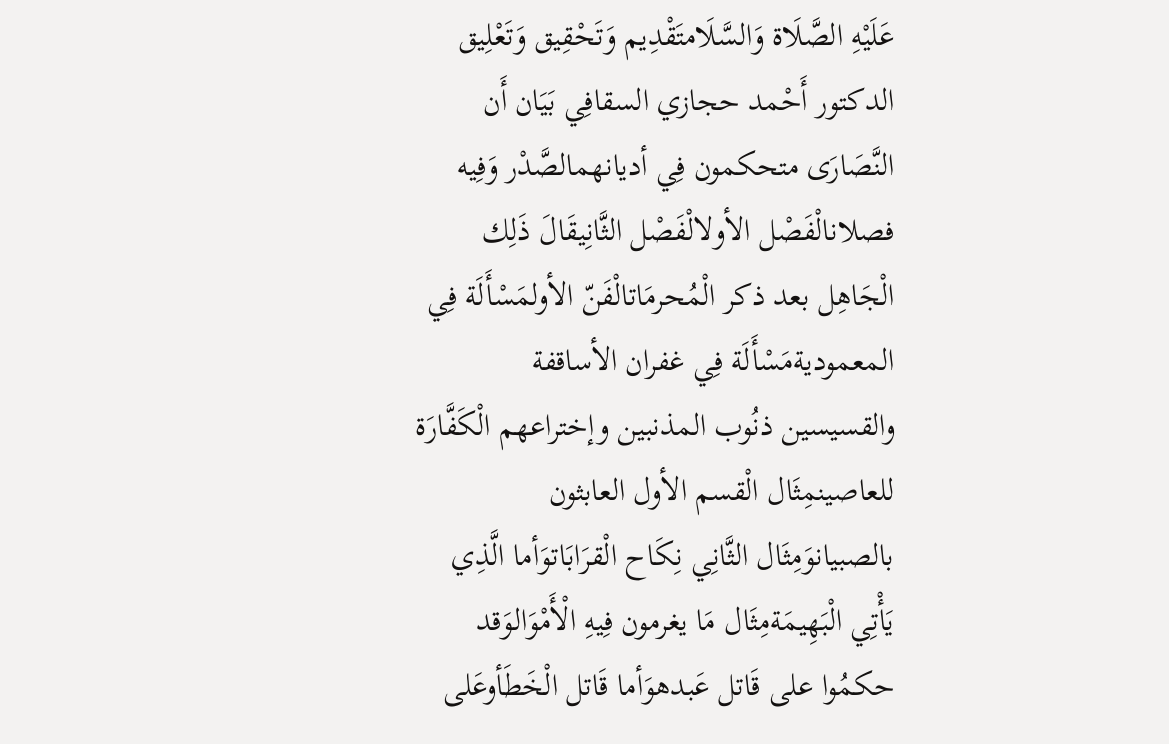عَلَيْهِ الصَّلَاة وَالسَّلَامتَقْدِيم وَتَحْقِيق وَتَعْلِيق الدكتور أَحْمد حجازي السقافِي بَيَان أَن النَّصَارَى متحكمون فِي أديانهمالصَّدْر وَفِيه فصلانالْفَصْل الأولالْفَصْل الثَّانِيقَالَ ذَلِك الْجَاهِل بعد ذكر الْمُحرمَاتالْفَنّ الأولمَسْأَلَة فِي المعموديةمَسْأَلَة فِي غفران الأساقفة والقسيسين ذنُوب المذنبين وإختراعهم الْكَفَّارَة للعاصينمِثَال الْقسم الأول العابثون بالصبيانوَمِثَال الثَّانِي نِكَاح الْقرَابَاتوَأما الَّذِي يَأْتِي الْبَهِيمَةمِثَال مَا يغرمون فِيهِ الْأَمْوَالوَقد حكمُوا على قَاتل عَبدهوَأما قَاتل الْخَطَأوعَلى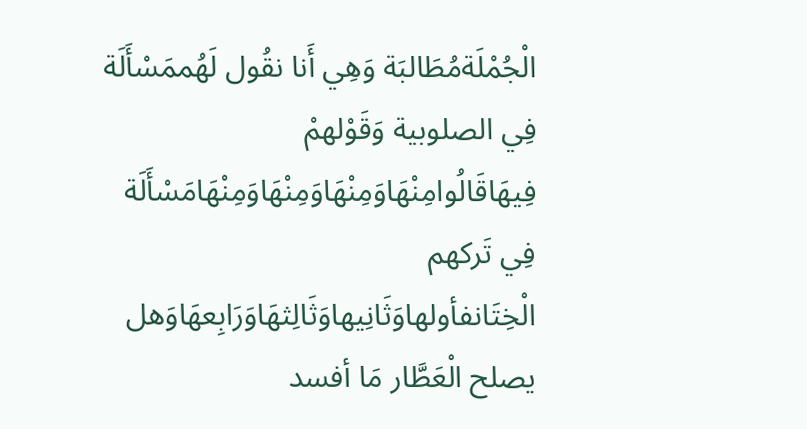الْجُمْلَةمُطَالبَة وَهِي أَنا نقُول لَهُممَسْأَلَة فِي الصلوبية وَقَوْلهمْ فِيهَاقَالُوامِنْهَاوَمِنْهَاوَمِنْهَاوَمِنْهَامَسْأَلَة فِي تَركهم الْخِتَانفأولهاوَثَانِيهاوَثَالِثهَاوَرَابِعهَاوَهل يصلح الْعَطَّار مَا أفسد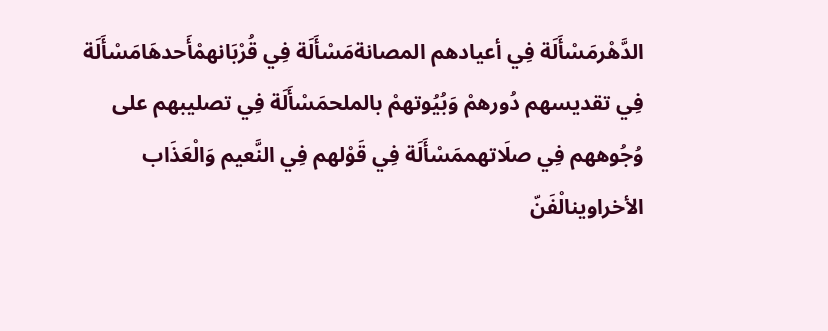الدَّهْرمَسْأَلَة فِي أعيادهم المصانةمَسْأَلَة فِي قُرْبَانهمْأَحدهَامَسْأَلَة فِي تقديسهم دُورهمْ وَبُيُوتهمْ بالملحمَسْأَلَة فِي تصليبهم على وُجُوههم فِي صلَاتهممَسْأَلَة فِي قَوْلهم فِي النَّعيم وَالْعَذَاب الأخراوينالْفَنّ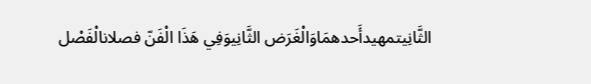الثَّانِيتمهيدأَحدهمَاوَالْغَرَض الثَّانِيوَفِي هَذَا الْفَنّ فصلانالْفَصْل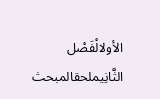الأولالْفَصْل الثَّانِيملحقالمبحث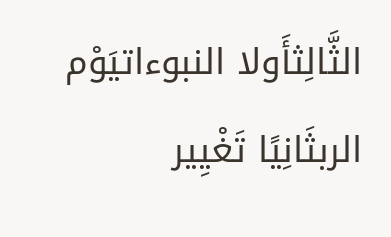الثَّالِثأَولا النبوءاتيَوْم الربثَانِيًا تَغْيِير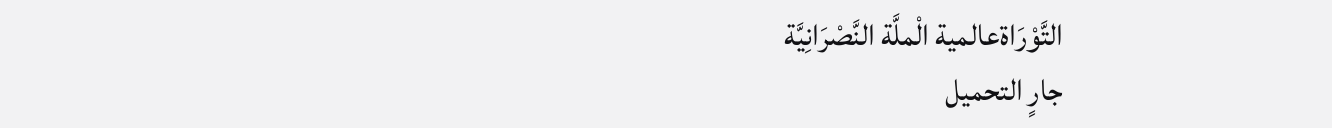التَّوْرَاةعالمية الْملَّة النَّصْرَانِيَّة
جارٍ التحميل